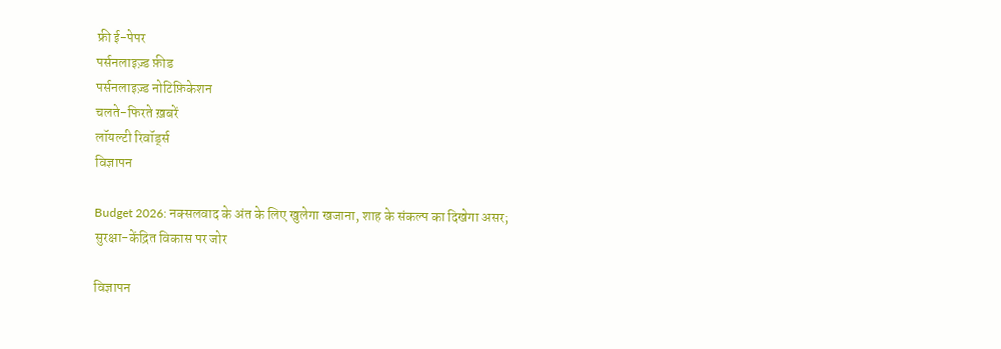फ्री ई-पेपर
पर्सनलाइज़्ड फ़ीड
पर्सनलाइज़्ड नोटिफ़िकेशन
चलते-फिरते ख़बरें
लॉयल्टी रिवॉर्ड्स
विज्ञापन

Budget 2026: नक्सलवाद के अंत के लिए खुलेगा खजाना, शाह के संकल्प का दिखेगा असर; सुरक्षा-केंद्रित विकास पर जोर

विज्ञापन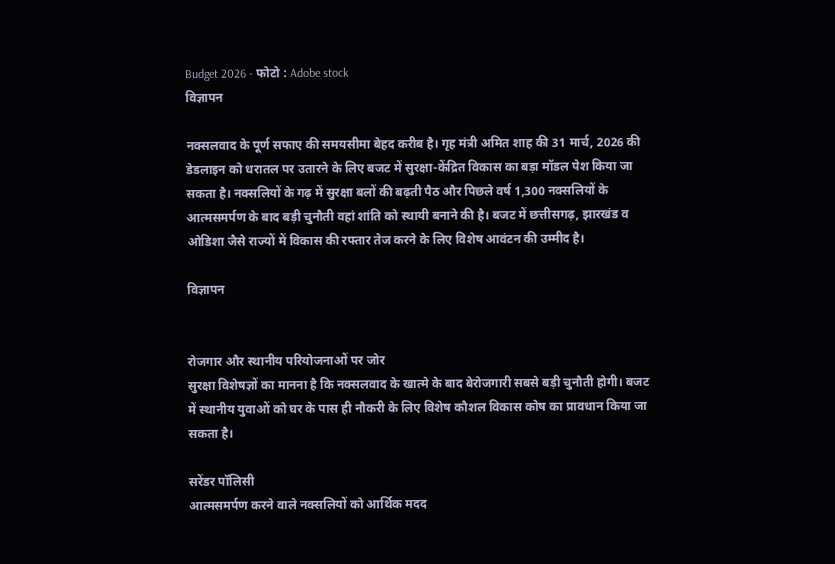Budget 2026 - फोटो : Adobe stock
विज्ञापन

नक्सलवाद के पूर्ण सफाए की समयसीमा बेहद करीब है। गृह मंत्री अमित शाह की 31 मार्च, 2026 की डेडलाइन को धरातल पर उतारने के लिए बजट में सुरक्षा-केंद्रित विकास का बड़ा मॉडल पेश किया जा सकता है। नक्सलियों के गढ़ में सुरक्षा बलों की बढ़ती पैठ और पिछले वर्ष 1,300 नक्सलियों के आत्मसमर्पण के बाद बड़ी चुनौती वहां शांति को स्थायी बनाने की है। बजट में छत्तीसगढ़, झारखंड व ओडिशा जैसे राज्यों में विकास की रफ्तार तेज करने के लिए विशेष आवंटन की उम्मीद है।

विज्ञापन


रोजगार और स्थानीय परियोजनाओं पर जोर
सुरक्षा विशेषज्ञों का मानना है कि नक्सलवाद के खात्मे के बाद बेरोजगारी सबसे बड़ी चुनौती होगी। बजट में स्थानीय युवाओं को घर के पास ही नौकरी के लिए विशेष कौशल विकास कोष का प्रावधान किया जा सकता है।

सरेंडर पॉलिसी
आत्मसमर्पण करने वाले नक्सलियों को आर्थिक मदद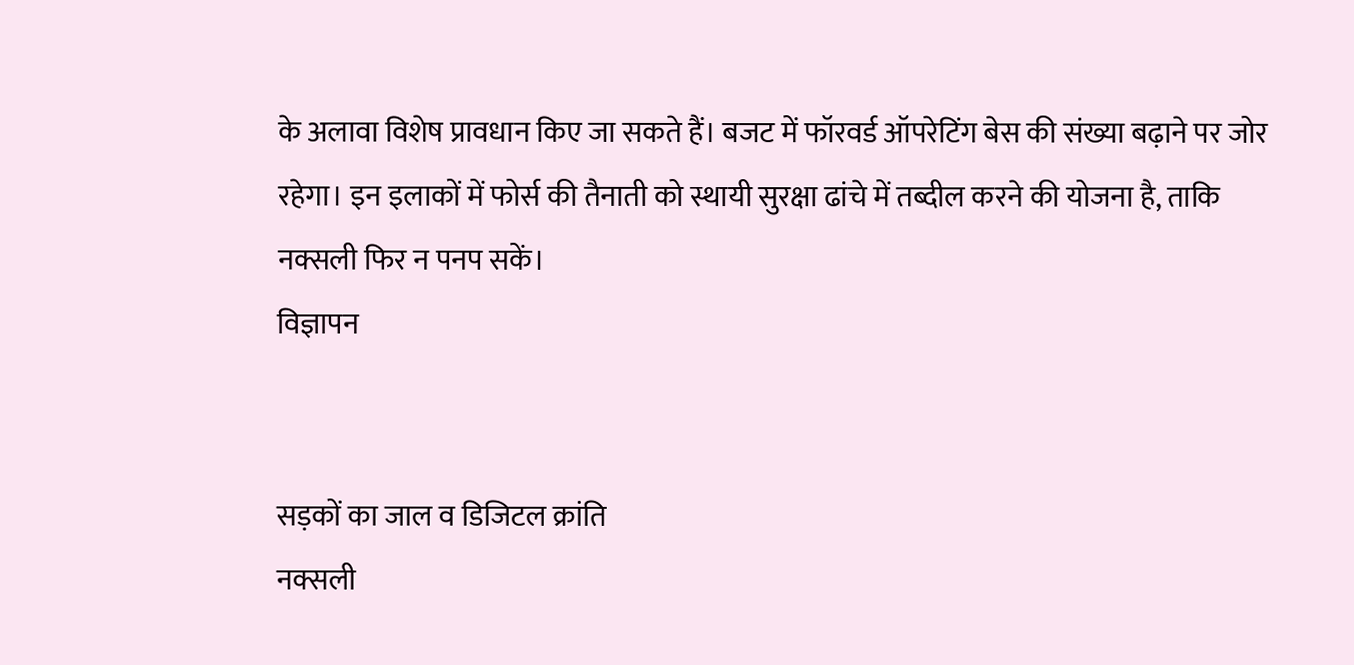के अलावा विशेष प्रावधान किए जा सकते हैं। बजट में फॉरवर्ड ऑपरेटिंग बेस की संख्या बढ़ाने पर जोर रहेगा। इन इलाकों में फोर्स की तैनाती को स्थायी सुरक्षा ढांचे में तब्दील करने की योजना है, ताकि नक्सली फिर न पनप सकें।
विज्ञापन


सड़कों का जाल व डिजिटल क्रांति
नक्सली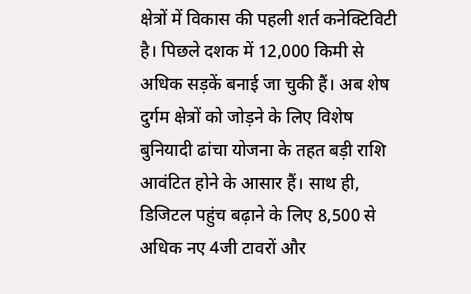क्षेत्रों में विकास की पहली शर्त कनेक्टिविटी है। पिछले दशक में 12,000 किमी से अधिक सड़कें बनाई जा चुकी हैं। अब शेष दुर्गम क्षेत्रों को जोड़ने के लिए विशेष बुनियादी ढांचा योजना के तहत बड़ी राशि आवंटित होने के आसार हैं। साथ ही, डिजिटल पहुंच बढ़ाने के लिए 8,500 से अधिक नए 4जी टावरों और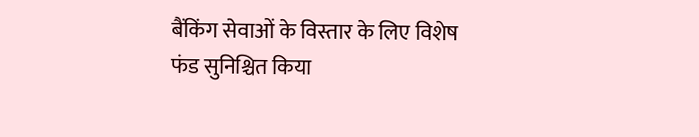बैंकिंग सेवाओं के विस्तार के लिए विशेष फंड सुनिश्चित किया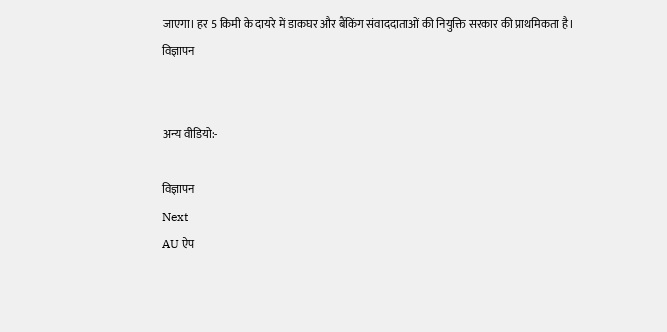जाएगा। हर 5 किमी के दायरे में डाकघर और बैंकिंग संवाददाताओं की नियुक्ति सरकार की प्राथमिकता है।
विज्ञापन


अन्य वीडियो:-

विज्ञापन
Next
AU ऐप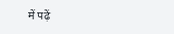में पढ़ें